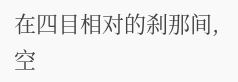在四目相对的刹那间,空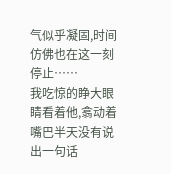气似乎凝固,时间仿佛也在这一刻停止……
我吃惊的睁大眼睛看着他,翕动着嘴巴半天没有说出一句话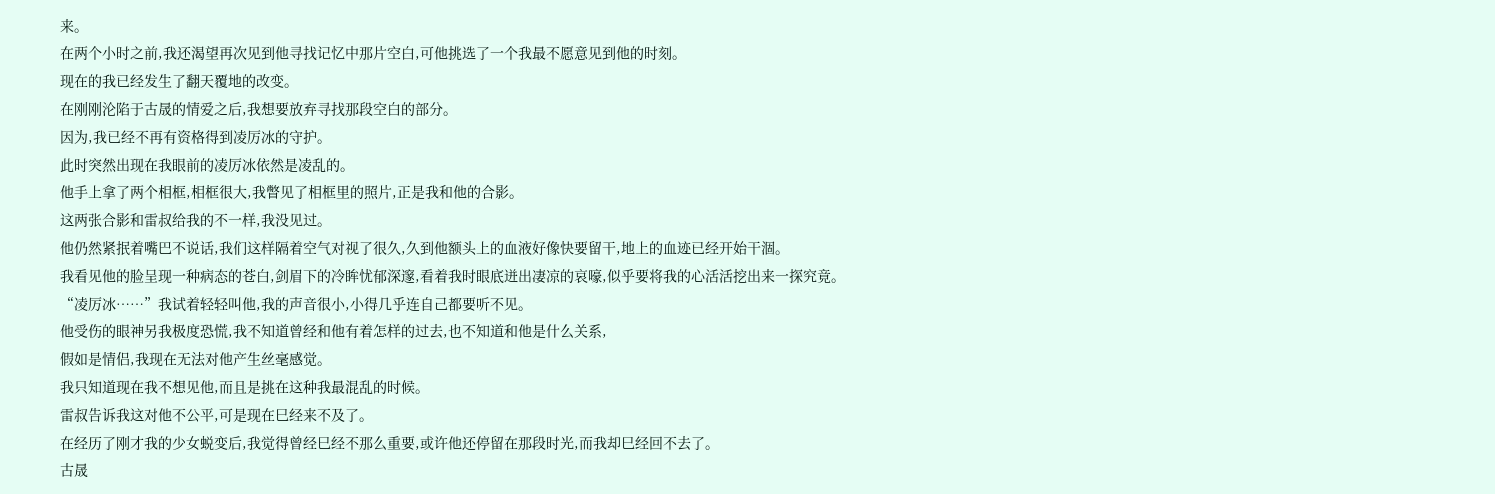来。
在两个小时之前,我还渴望再次见到他寻找记忆中那片空白,可他挑选了一个我最不愿意见到他的时刻。
现在的我已经发生了翻天覆地的改变。
在刚刚沦陷于古晟的情爱之后,我想要放弃寻找那段空白的部分。
因为,我已经不再有资格得到凌厉冰的守护。
此时突然出现在我眼前的凌厉冰依然是凌乱的。
他手上拿了两个相框,相框很大,我瞥见了相框里的照片,正是我和他的合影。
这两张合影和雷叔给我的不一样,我没见过。
他仍然紧抿着嘴巴不说话,我们这样隔着空气对视了很久,久到他额头上的血液好像快要留干,地上的血迹已经开始干涸。
我看见他的脸呈现一种病态的苍白,剑眉下的冷眸忧郁深邃,看着我时眼底迸出凄凉的哀嚎,似乎要将我的心活活挖出来一探究竟。
“凌厉冰……”我试着轻轻叫他,我的声音很小,小得几乎连自己都要听不见。
他受伤的眼神另我极度恐慌,我不知道曾经和他有着怎样的过去,也不知道和他是什么关系,
假如是情侣,我现在无法对他产生丝毫感觉。
我只知道现在我不想见他,而且是挑在这种我最混乱的时候。
雷叔告诉我这对他不公平,可是现在巳经来不及了。
在经历了刚才我的少女蜕变后,我觉得曾经巳经不那么重要,或许他还停留在那段时光,而我却巳经回不去了。
古晟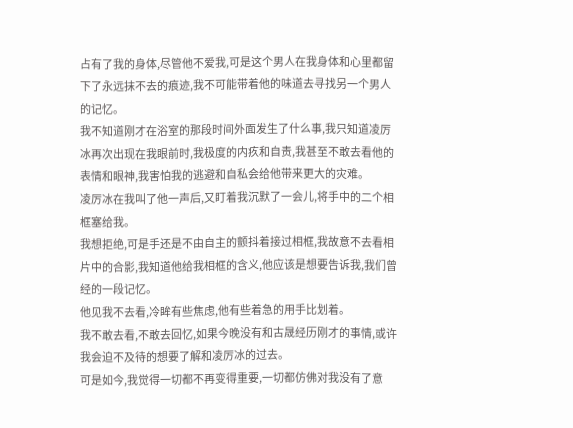占有了我的身体,尽管他不爱我,可是这个男人在我身体和心里都留下了永远抹不去的痕迹,我不可能带着他的味道去寻找另一个男人的记忆。
我不知道刚才在浴室的那段时间外面发生了什么事,我只知道凌厉冰再次出现在我眼前时,我极度的内疚和自责,我甚至不敢去看他的表情和眼神,我害怕我的逃避和自私会给他带来更大的灾难。
凌厉冰在我叫了他一声后,又盯着我沉默了一会儿,将手中的二个相框塞给我。
我想拒绝,可是手还是不由自主的颤抖着接过相框,我故意不去看相片中的合影,我知道他给我相框的含义,他应该是想要告诉我,我们曾经的一段记忆。
他见我不去看,冷眸有些焦虑,他有些着急的用手比划着。
我不敢去看,不敢去回忆,如果今晚没有和古晟经历刚才的事情,或许我会迫不及待的想要了解和凌厉冰的过去。
可是如今,我觉得一切都不再变得重要,一切都仿佛对我没有了意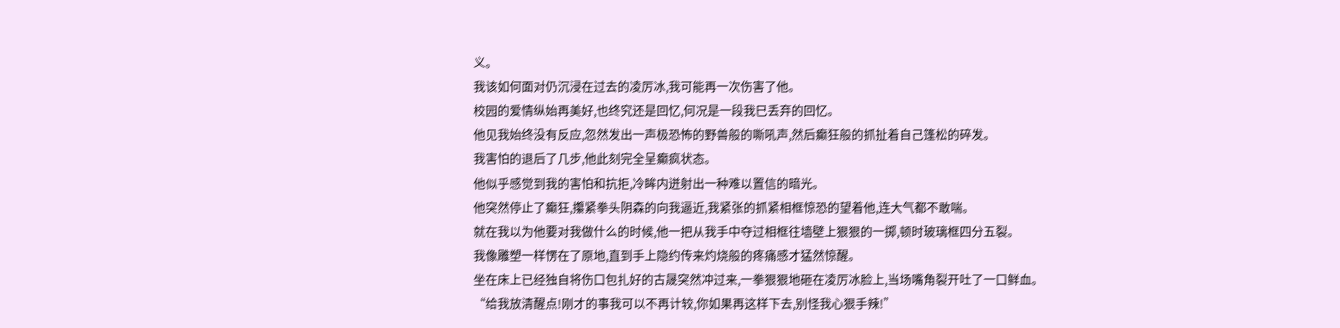义。
我该如何面对仍沉浸在过去的凌厉冰,我可能再一次伤害了他。
校园的爱情纵始再美好,也终究还是回忆,何况是一段我巳丢弃的回忆。
他见我始终没有反应,忽然发出一声极恐怖的野兽般的嘶吼声,然后癫狂般的抓扯着自己篷松的碎发。
我害怕的退后了几步,他此刻完全呈癫疯状态。
他似乎感觉到我的害怕和抗拒,冷眸内迸射出一种难以置信的暗光。
他突然停止了癫狂,攥紧拳头阴森的向我逼近,我紧张的抓紧相框惊恐的望着他,连大气都不敢喘。
就在我以为他要对我做什么的时候,他一把从我手中夺过相框往墙壁上狠狠的一掷,顿时玻璃框四分五裂。
我像雕塑一样愣在了原地,直到手上隐约传来灼烧般的疼痛感才猛然惊醒。
坐在床上已经独自将伤口包扎好的古晟突然冲过来,一拳狠狠地砸在凌厉冰脸上,当场嘴角裂开吐了一口鲜血。
“给我放清醒点!刚才的事我可以不再计较,你如果再这样下去,别怪我心狠手辣!”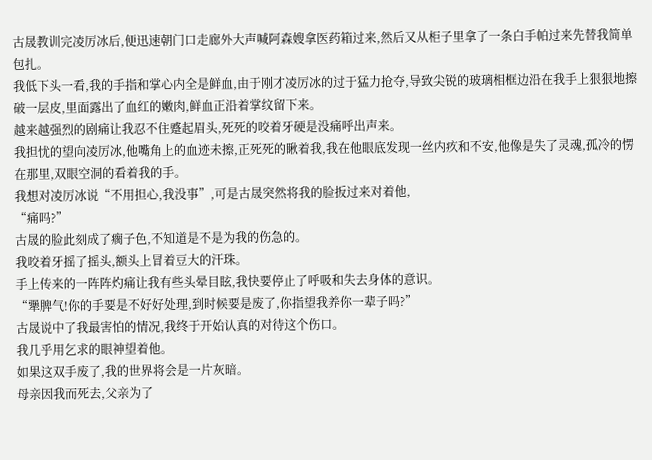古晟教训完凌厉冰后,便迅速朝门口走廊外大声喊阿森嫂拿医药箱过来,然后又从柜子里拿了一条白手帕过来先替我简单包扎。
我低下头一看,我的手指和掌心内全是鲜血,由于刚才凌厉冰的过于猛力抢夺,导致尖锐的玻璃相框边沿在我手上狠狠地擦破一层皮,里面露出了血红的嫩肉,鲜血正沿着掌纹留下来。
越来越强烈的剧痛让我忍不住蹙起眉头,死死的咬着牙硬是没痛呼出声来。
我担忧的望向凌厉冰,他嘴角上的血迹未擦,正死死的瞅着我,我在他眼底发现一丝内疚和不安,他像是失了灵魂,孤冷的愣在那里,双眼空洞的看着我的手。
我想对凌厉冰说“不用担心,我没事”,可是古晟突然将我的脸扳过来对着他,
“痛吗?”
古晟的脸此刻成了瘸子色,不知道是不是为我的伤急的。
我咬着牙摇了摇头,额头上冒着豆大的汗珠。
手上传来的一阵阵灼痛让我有些头晕目眩,我快要停止了呼吸和失去身体的意识。
“犟脾气!你的手要是不好好处理,到时候要是废了,你指望我养你一辈子吗?”
古晟说中了我最害怕的情况,我终于开始认真的对待这个伤口。
我几乎用乞求的眼神望着他。
如果这双手废了,我的世界将会是一片灰暗。
母亲因我而死去,父亲为了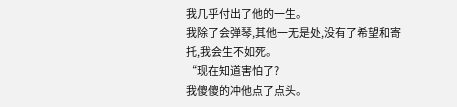我几乎付出了他的一生。
我除了会弹琴,其他一无是处,没有了希望和寄托,我会生不如死。
“现在知道害怕了?
我傻傻的冲他点了点头。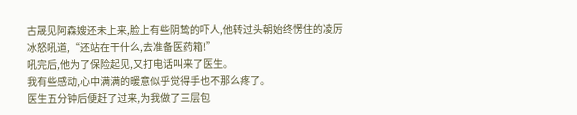古晟见阿森嫂还未上来,脸上有些阴鸷的吓人,他转过头朝始终愣住的凌厉冰怒吼道,“还站在干什么,去准备医药箱!”
吼完后,他为了保险起见,又打电话叫来了医生。
我有些感动,心中满满的暖意似乎觉得手也不那么疼了。
医生五分钟后便赶了过来,为我做了三层包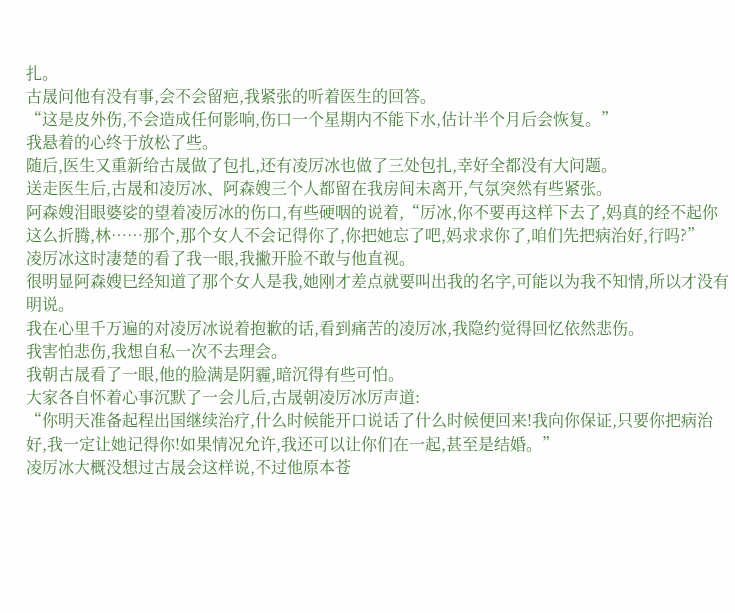扎。
古晟问他有没有事,会不会留疤,我紧张的听着医生的回答。
“这是皮外伤,不会造成任何影响,伤口一个星期内不能下水,估计半个月后会恢复。”
我悬着的心终于放松了些。
随后,医生又重新给古晟做了包扎,还有凌厉冰也做了三处包扎,幸好全都没有大问题。
送走医生后,古晟和凌厉冰、阿森嫂三个人都留在我房间未离开,气氛突然有些紧张。
阿森嫂泪眼婆娑的望着凌厉冰的伤口,有些硬咽的说着,“厉冰,你不要再这样下去了,妈真的经不起你这么折腾,林……那个,那个女人不会记得你了,你把她忘了吧,妈求求你了,咱们先把病治好,行吗?”
凌厉冰这时凄楚的看了我一眼,我撇开脸不敢与他直视。
很明显阿森嫂巳经知道了那个女人是我,她刚才差点就要叫出我的名字,可能以为我不知情,所以才没有明说。
我在心里千万遍的对凌厉冰说着抱歉的话,看到痛苦的凌厉冰,我隐约觉得回忆依然悲伤。
我害怕悲伤,我想自私一次不去理会。
我朝古晟看了一眼,他的脸满是阴霾,暗沉得有些可怕。
大家各自怀着心事沉默了一会儿后,古晟朝凌厉冰厉声道:
“你明天准备起程出国继续治疗,什么时候能开口说话了什么时候便回来!我向你保证,只要你把病治好,我一定让她记得你!如果情况允许,我还可以让你们在一起,甚至是结婚。”
凌厉冰大概没想过古晟会这样说,不过他原本苍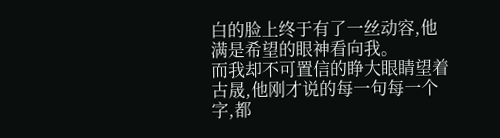白的脸上终于有了一丝动容,他满是希望的眼神看向我。
而我却不可置信的睁大眼睛望着古晟,他刚才说的每一句每一个字,都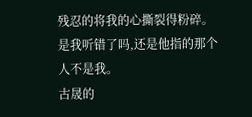残忍的将我的心撕裂得粉碎。
是我听错了吗,还是他指的那个人不是我。
古晟的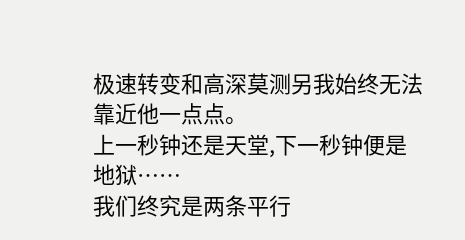极速转变和高深莫测另我始终无法靠近他一点点。
上一秒钟还是天堂,下一秒钟便是地狱……
我们终究是两条平行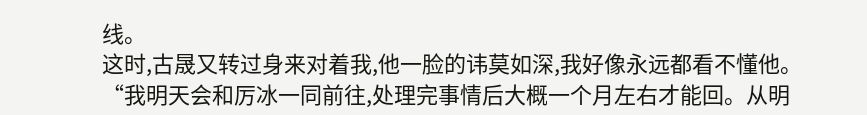线。
这时,古晟又转过身来对着我,他一脸的讳莫如深,我好像永远都看不懂他。
“我明天会和厉冰一同前往,处理完事情后大概一个月左右才能回。从明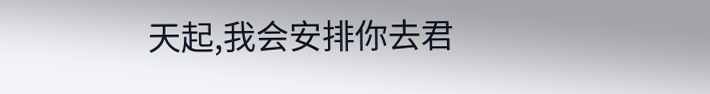天起,我会安排你去君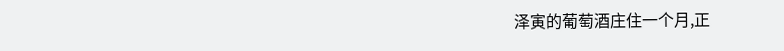泽寅的葡萄酒庄住一个月,正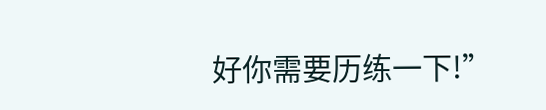好你需要历练一下!”